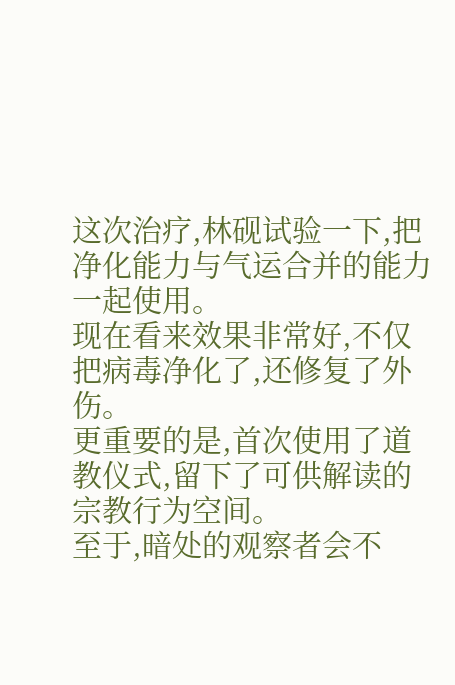这次治疗,林砚试验一下,把净化能力与气运合并的能力一起使用。
现在看来效果非常好,不仅把病毒净化了,还修复了外伤。
更重要的是,首次使用了道教仪式,留下了可供解读的宗教行为空间。
至于,暗处的观察者会不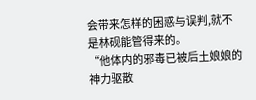会带来怎样的困惑与误判,就不是林砚能管得来的。
“他体内的邪毒已被后土娘娘的神力驱散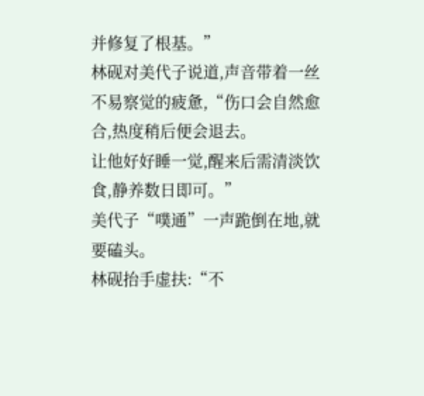并修复了根基。”
林砚对美代子说道,声音带着一丝不易察觉的疲惫,“伤口会自然愈合,热度稍后便会退去。
让他好好睡一觉,醒来后需清淡饮食,静养数日即可。”
美代子“噗通”一声跪倒在地,就要磕头。
林砚抬手虚扶:“不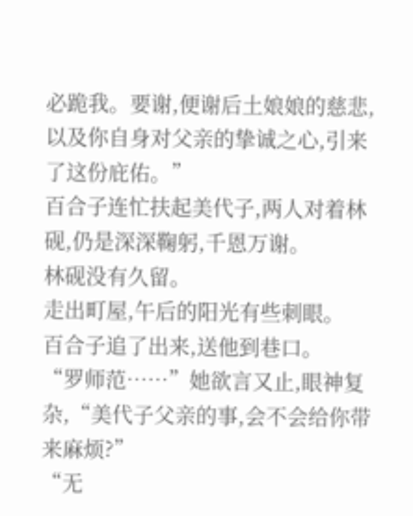必跪我。要谢,便谢后土娘娘的慈悲,以及你自身对父亲的挚诚之心,引来了这份庇佑。”
百合子连忙扶起美代子,两人对着林砚,仍是深深鞠躬,千恩万谢。
林砚没有久留。
走出町屋,午后的阳光有些刺眼。
百合子追了出来,送他到巷口。
“罗师范……”她欲言又止,眼神复杂,“美代子父亲的事,会不会给你带来麻烦?”
“无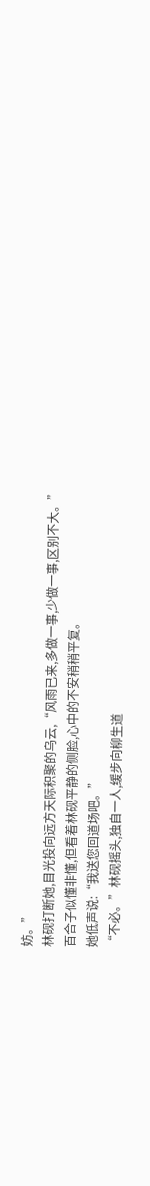妨。”
林砚打断她,目光投向远方天际积聚的乌云,“风雨已来,多做一事,少做一事,区别不大。”
百合子似懂非懂,但看着林砚平静的侧脸,心中的不安稍稍平复。
她低声说:“我送您回道场吧。”
“不必。”林砚摇头,独自一人,缓步向柳生道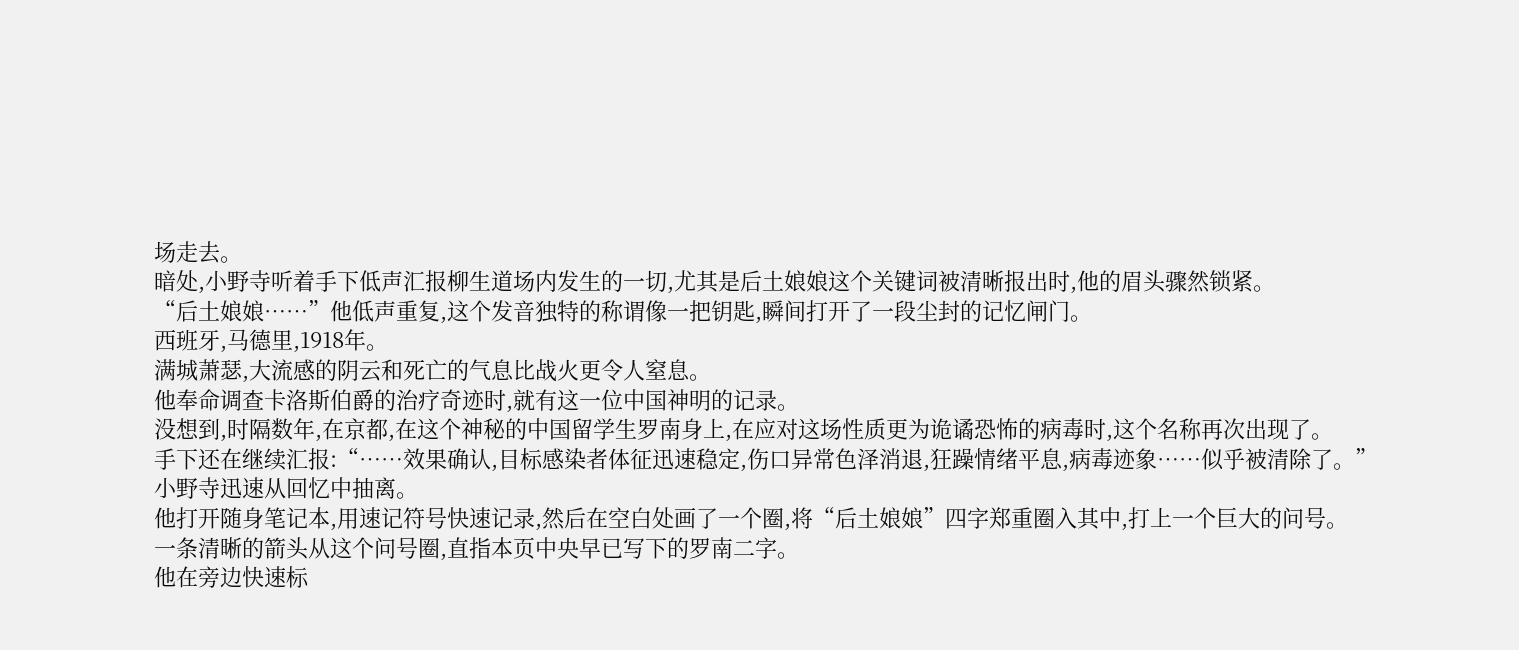场走去。
暗处,小野寺听着手下低声汇报柳生道场内发生的一切,尤其是后土娘娘这个关键词被清晰报出时,他的眉头骤然锁紧。
“后土娘娘……”他低声重复,这个发音独特的称谓像一把钥匙,瞬间打开了一段尘封的记忆闸门。
西班牙,马德里,1918年。
满城萧瑟,大流感的阴云和死亡的气息比战火更令人窒息。
他奉命调查卡洛斯伯爵的治疗奇迹时,就有这一位中国神明的记录。
没想到,时隔数年,在京都,在这个神秘的中国留学生罗南身上,在应对这场性质更为诡谲恐怖的病毒时,这个名称再次出现了。
手下还在继续汇报:“……效果确认,目标感染者体征迅速稳定,伤口异常色泽消退,狂躁情绪平息,病毒迹象……似乎被清除了。”
小野寺迅速从回忆中抽离。
他打开随身笔记本,用速记符号快速记录,然后在空白处画了一个圈,将“后土娘娘”四字郑重圈入其中,打上一个巨大的问号。
一条清晰的箭头从这个问号圈,直指本页中央早已写下的罗南二字。
他在旁边快速标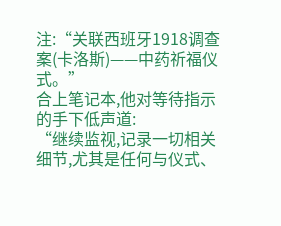注:“关联西班牙1918调查案(卡洛斯)——中药祈福仪式。”
合上笔记本,他对等待指示的手下低声道:
“继续监视,记录一切相关细节,尤其是任何与仪式、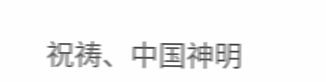祝祷、中国神明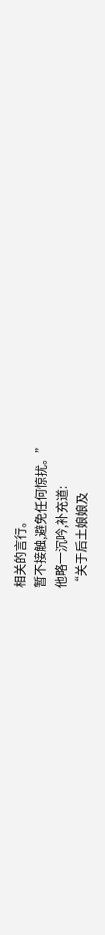相关的言行。
暂不接触,避免任何惊扰。”
他略一沉吟,补充道:
“关于后土娘娘及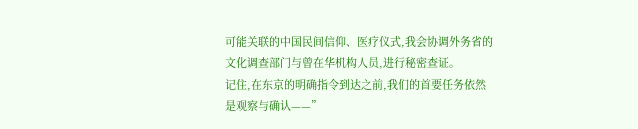可能关联的中国民间信仰、医疗仪式,我会协调外务省的文化调查部门与曾在华机构人员,进行秘密查证。
记住,在东京的明确指令到达之前,我们的首要任务依然是观察与确认——”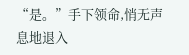“是。”手下领命,悄无声息地退入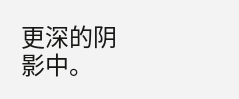更深的阴影中。